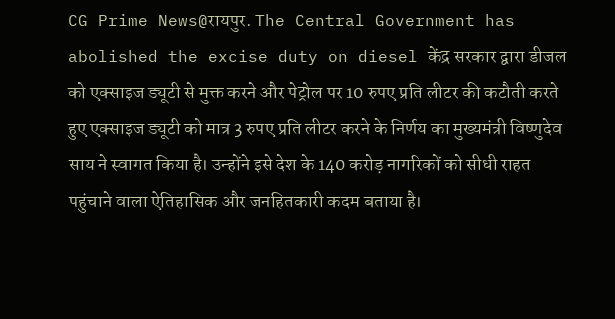CG Prime News@रायपुर. The Central Government has abolished the excise duty on diesel केंद्र सरकार द्वारा डीजल को एक्साइज ड्यूटी से मुक्त करने और पेट्रोल पर 10 रुपए प्रति लीटर की कटौती करते हुए एक्साइज ड्यूटी को मात्र 3 रुपए प्रति लीटर करने के निर्णय का मुख्यमंत्री विष्णुदेव साय ने स्वागत किया है। उन्होंने इसे देश के 140 करोड़ नागरिकों को सीधी राहत पहुंचाने वाला ऐतिहासिक और जनहितकारी कदम बताया है।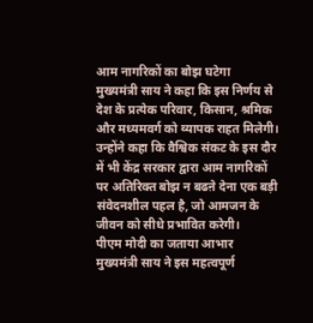आम नागरिकों का बोझ घटेगा
मुख्यमंत्री साय ने कहा कि इस निर्णय से देश के प्रत्येक परिवार, किसान, श्रमिक और मध्यमवर्ग को व्यापक राहत मिलेगी। उन्होंने कहा कि वैश्विक संकट के इस दौर में भी केंद्र सरकार द्वारा आम नागरिकों पर अतिरिक्त बोझ न बढऩे देना एक बड़ी संवेदनशील पहल है, जो आमजन के जीवन को सीधे प्रभावित करेगी।
पीएम मोदी का जताया आभार
मुख्यमंत्री साय ने इस महत्वपूर्ण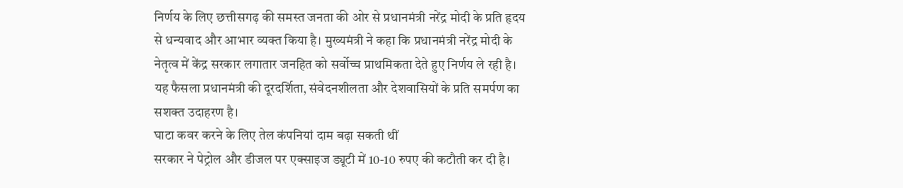निर्णय के लिए छत्तीसगढ़ की समस्त जनता की ओर से प्रधानमंत्री नरेंद्र मोदी के प्रति हृदय से धन्यवाद और आभार व्यक्त किया है। मुख्यमंत्री ने कहा कि प्रधानमंत्री नरेंद्र मोदी के नेतृत्व में केंद्र सरकार लगातार जनहित को सर्वोच्च प्राथमिकता देते हुए निर्णय ले रही है। यह फैसला प्रधानमंत्री की दूरदर्शिता, संवेदनशीलता और देशवासियों के प्रति समर्पण का सशक्त उदाहरण है।
घाटा कवर करने के लिए तेल कंपनियां दाम बढ़ा सकती थीं
सरकार ने पेट्रोल और डीजल पर एक्साइज ड्यूटी में 10-10 रुपए की कटौती कर दी है।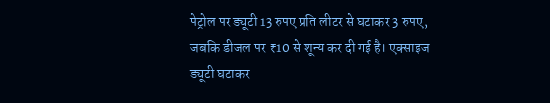पेट्रोल पर ड्यूटी 13 रुपए प्रति लीटर से घटाकर 3 रुपए, जबकि डीजल पर ₹10 से शून्य कर दी गई है। एक्साइज ड्यूटी घटाकर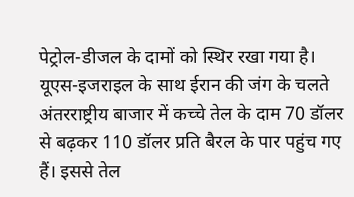पेट्रोल-डीजल के दामों को स्थिर रखा गया है। यूएस-इजराइल के साथ ईरान की जंग के चलते अंतरराष्ट्रीय बाजार में कच्चे तेल के दाम 70 डॉलर से बढ़कर 110 डॉलर प्रति बैरल के पार पहुंच गए हैं। इससे तेल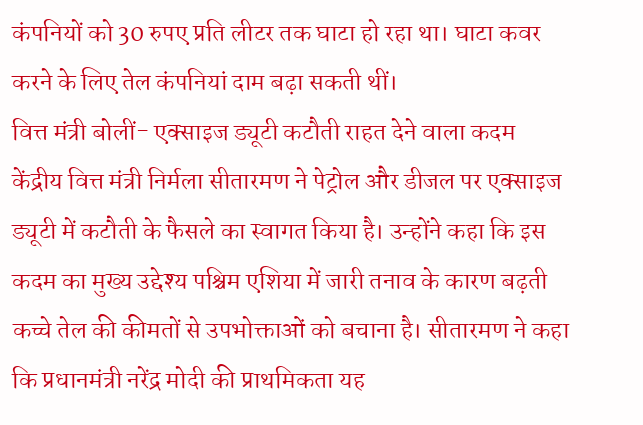कंपनियों को 30 रुपए प्रति लीटर तक घाटा हो रहा था। घाटा कवर करने के लिए तेल कंपनियां दाम बढ़ा सकती थीं।
वित्त मंत्री बोलीं- एक्साइज ड्यूटी कटौती राहत देने वाला कदम
केंद्रीय वित्त मंत्री निर्मला सीतारमण ने पेट्रोल और डीजल पर एक्साइज ड्यूटी में कटौती के फैसले का स्वागत किया है। उन्होंने कहा कि इस कदम का मुख्य उद्देश्य पश्चिम एशिया में जारी तनाव के कारण बढ़ती कच्चे तेल की कीमतों से उपभोक्ताओं को बचाना है। सीतारमण ने कहा कि प्रधानमंत्री नरेंद्र मोदी की प्राथमिकता यह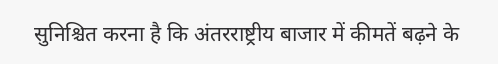सुनिश्चित करना है कि अंतरराष्ट्रीय बाजार में कीमतें बढ़ने के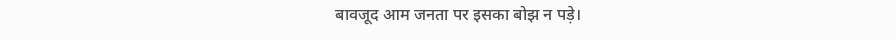बावजूद आम जनता पर इसका बोझ न पड़े।